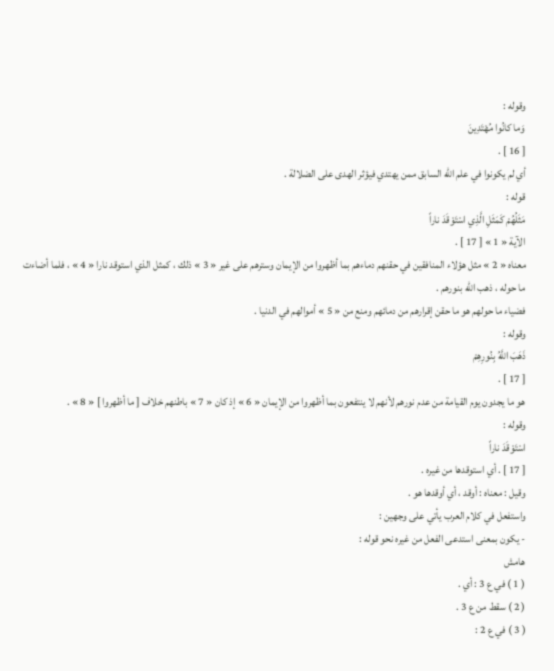وقوله :
وَما كانُوا مُهْتَدِينَ
[ 16 ] .
أي لم يكونوا في علم اللّه السابق ممن يهتدي فيؤثر الهدى على الضلالة .
قوله :
مَثَلُهُمْ كَمَثَلِ الَّذِي اسْتَوْقَدَ ناراً
الآية « 1 » [ 17 ] .
معناه « 2 » مثل هؤلاء المنافقين في حقنهم دماءهم بما أظهروا من الإيمان وسترهم على غير « 3 » ذلك ، كمثل الذي استوقد نارا « 4 » ، فلما أضاءت ما حوله ، ذهب اللّه بنورهم .
فضياء ما حولهم هو ما حقن إقرارهم من دمائهم ومنع من « 5 » أموالهم في الدنيا .
وقوله :
ذَهَبَ اللَّهُ بِنُورِهِمْ
[ 17 ] .
هو ما يجدون يوم القيامة من عدم نورهم لأنهم لا ينتفعون بما أظهروا من الإيمان « 6 » إذ كان « 7 » باطنهم خلاف [ ما أظهروا ] « 8 » .
وقوله :
اسْتَوْقَدَ ناراً
[ 17 ] . أي استوقدها من غيره .
وقيل : معناه : أوقد ، أي أوقدها هو .
واستفعل في كلام العرب يأتي على وجهين :
- يكون بمعنى استدعى الفعل من غيره نحو قوله :
هامش
( 1 ) في ع 3 : أي .
( 2 ) سقط من ع 3 .
( 3 ) في ع 2 :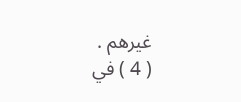غيرهم .
( 4 ) في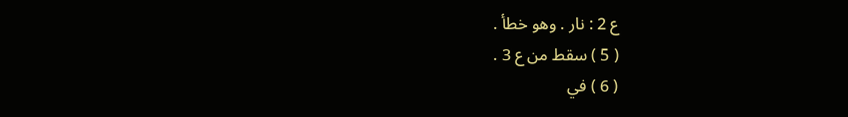ع 2 : نار . وهو خطأ .
( 5 ) سقط من ع 3 .
( 6 ) في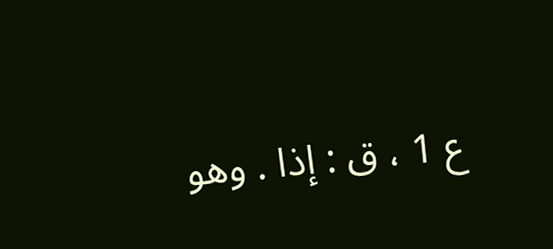ع 1 ، ق : إذا . وهو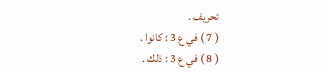تحريف .
( 7 ) في ع 3 : كانوا .
( 8 ) في ع 3 : ذلك .